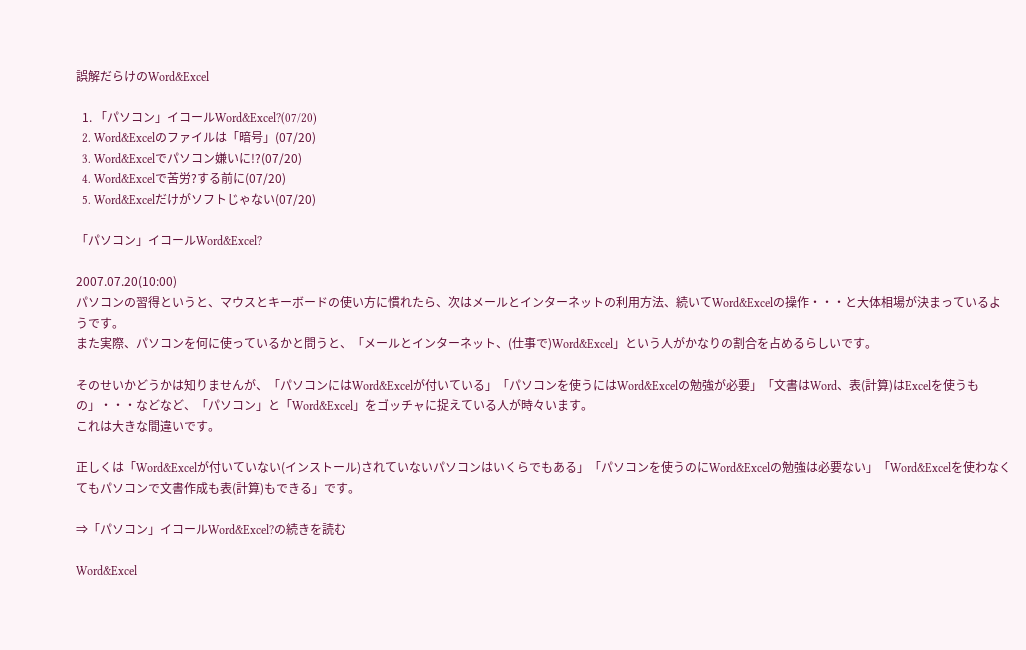誤解だらけのWord&Excel

  1. 「パソコン」イコールWord&Excel?(07/20)
  2. Word&Excelのファイルは「暗号」(07/20)
  3. Word&Excelでパソコン嫌いに!?(07/20)
  4. Word&Excelで苦労?する前に(07/20)
  5. Word&Excelだけがソフトじゃない(07/20)

「パソコン」イコールWord&Excel?

2007.07.20(10:00)
パソコンの習得というと、マウスとキーボードの使い方に慣れたら、次はメールとインターネットの利用方法、続いてWord&Excelの操作・・・と大体相場が決まっているようです。
また実際、パソコンを何に使っているかと問うと、「メールとインターネット、(仕事で)Word&Excel」という人がかなりの割合を占めるらしいです。

そのせいかどうかは知りませんが、「パソコンにはWord&Excelが付いている」「パソコンを使うにはWord&Excelの勉強が必要」「文書はWord、表(計算)はExcelを使うもの」・・・などなど、「パソコン」と「Word&Excel」をゴッチャに捉えている人が時々います。
これは大きな間違いです。

正しくは「Word&Excelが付いていない(インストール)されていないパソコンはいくらでもある」「パソコンを使うのにWord&Excelの勉強は必要ない」「Word&Excelを使わなくてもパソコンで文書作成も表(計算)もできる」です。

⇒「パソコン」イコールWord&Excel?の続きを読む

Word&Excel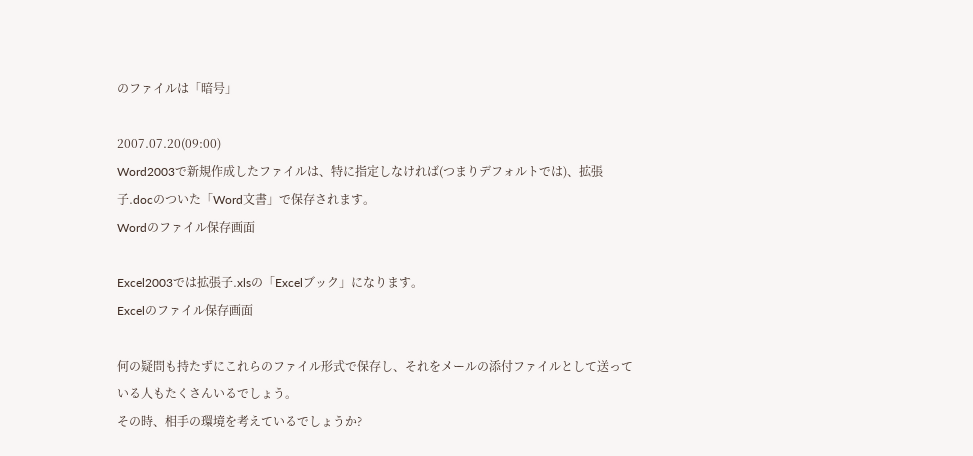のファイルは「暗号」

2007.07.20(09:00)
Word2003で新規作成したファイルは、特に指定しなければ(つまりデフォルトでは)、拡張子.docのついた「Word文書」で保存されます。
Wordのファイル保存画面

Excel2003では拡張子.xlsの「Excelブック」になります。
Excelのファイル保存画面

何の疑問も持たずにこれらのファイル形式で保存し、それをメールの添付ファイルとして送っている人もたくさんいるでしょう。
その時、相手の環境を考えているでしょうか?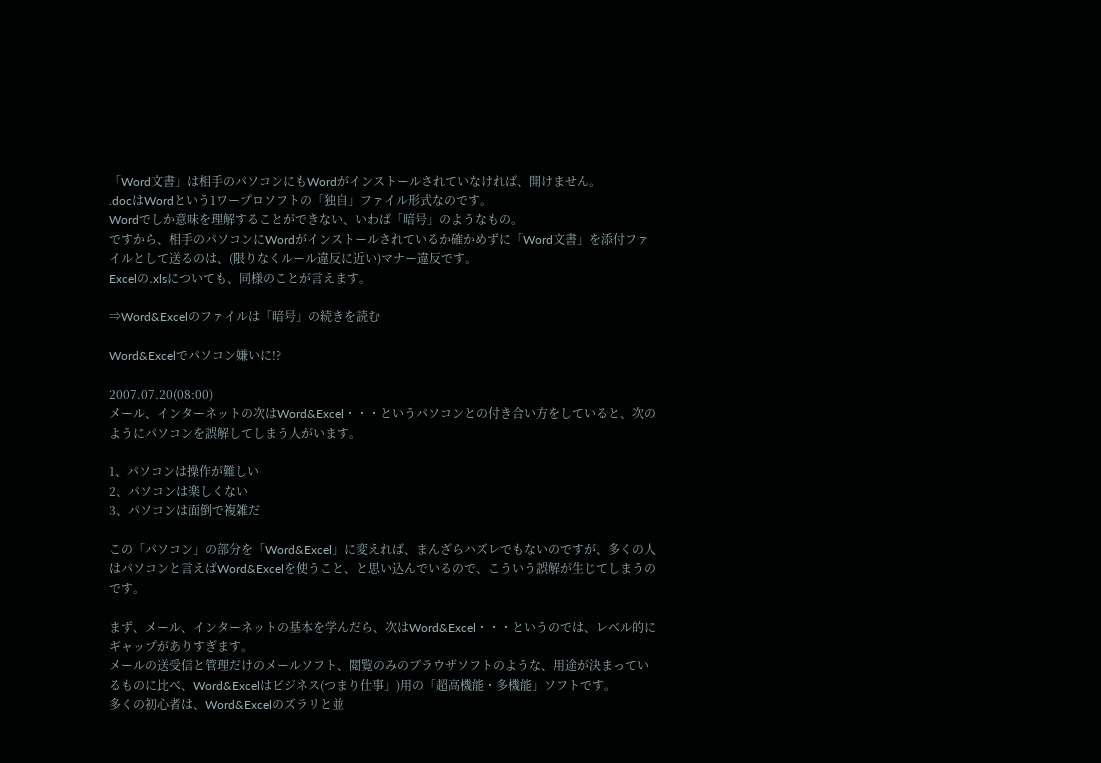「Word文書」は相手のパソコンにもWordがインストールされていなければ、開けません。
.docはWordという1ワープロソフトの「独自」ファイル形式なのです。
Wordでしか意味を理解することができない、いわば「暗号」のようなもの。
ですから、相手のパソコンにWordがインストールされているか確かめずに「Word文書」を添付ファイルとして送るのは、(限りなくルール違反に近い)マナー違反です。
Excelの.xlsについても、同様のことが言えます。

⇒Word&Excelのファイルは「暗号」の続きを読む

Word&Excelでパソコン嫌いに!?

2007.07.20(08:00)
メール、インターネットの次はWord&Excel・・・というパソコンとの付き合い方をしていると、次のようにパソコンを誤解してしまう人がいます。

1、パソコンは操作が難しい
2、パソコンは楽しくない
3、パソコンは面倒で複雑だ

この「パソコン」の部分を「Word&Excel」に変えれば、まんざらハズレでもないのですが、多くの人はパソコンと言えばWord&Excelを使うこと、と思い込んでいるので、こういう誤解が生じてしまうのです。

まず、メール、インターネットの基本を学んだら、次はWord&Excel・・・というのでは、レベル的にギャップがありすぎます。
メールの送受信と管理だけのメールソフト、閲覧のみのブラウザソフトのような、用途が決まっているものに比べ、Word&Excelはビジネス(つまり仕事」)用の「超高機能・多機能」ソフトです。
多くの初心者は、Word&Excelのズラリと並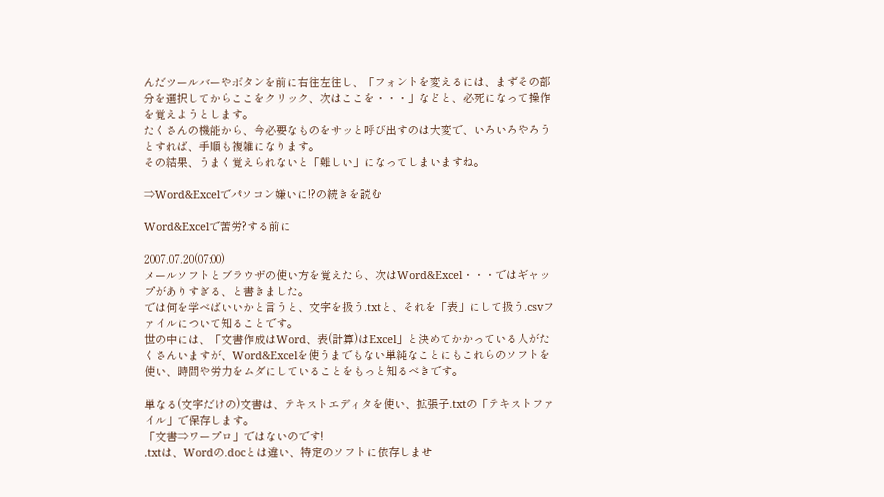んだツールバーやボタンを前に右往左往し、「フォントを変えるには、まずその部分を選択してからここをクリック、次はここを・・・」などと、必死になって操作を覚えようとします。
たくさんの機能から、今必要なものをサッと呼び出すのは大変で、いろいろやろうとすれば、手順も複雑になります。
その結果、うまく覚えられないと「難しい」になってしまいますね。

⇒Word&Excelでパソコン嫌いに!?の続きを読む

Word&Excelで苦労?する前に

2007.07.20(07:00)
メールソフトとブラウザの使い方を覚えたら、次はWord&Excel・・・ではギャップがありすぎる、と書きました。
では何を学べばいいかと言うと、文字を扱う.txtと、それを「表」にして扱う.csvファイルについて知ることです。
世の中には、「文書作成はWord、表(計算)はExcel」と決めてかかっている人がたくさんいますが、Word&Excelを使うまでもない単純なことにもこれらのソフトを使い、時間や労力をムダにしていることをもっと知るべきです。

単なる(文字だけの)文書は、テキストエディタを使い、拡張子.txtの「テキストファイル」で保存します。
「文書⇒ワープロ」ではないのです!
.txtは、Wordの.docとは違い、特定のソフトに依存しませ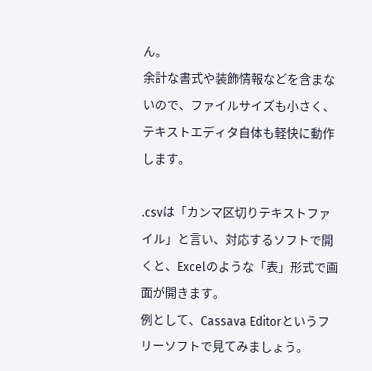ん。
余計な書式や装飾情報などを含まないので、ファイルサイズも小さく、テキストエディタ自体も軽快に動作します。

.csvは「カンマ区切りテキストファイル」と言い、対応するソフトで開くと、Excelのような「表」形式で画面が開きます。
例として、Cassava Editorというフリーソフトで見てみましょう。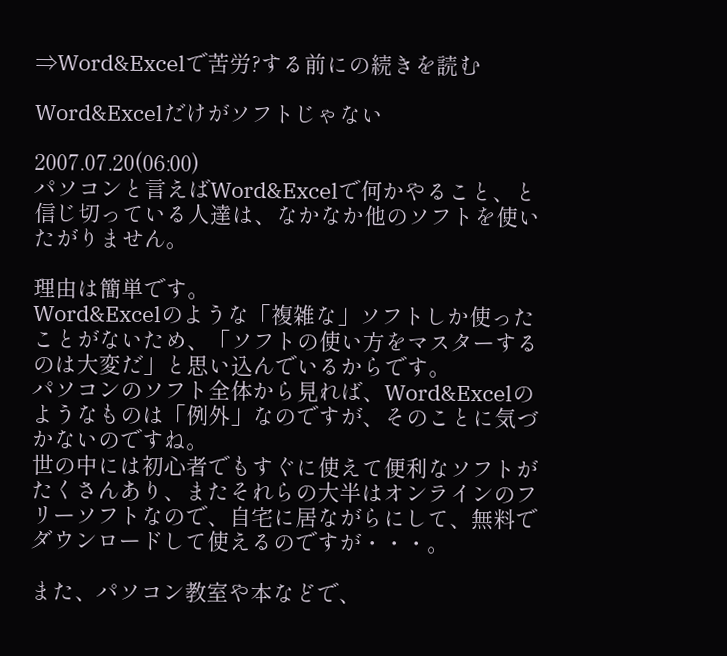⇒Word&Excelで苦労?する前にの続きを読む

Word&Excelだけがソフトじゃない

2007.07.20(06:00)
パソコンと言えばWord&Excelで何かやること、と信じ切っている人達は、なかなか他のソフトを使いたがりません。

理由は簡単です。
Word&Excelのような「複雑な」ソフトしか使ったことがないため、「ソフトの使い方をマスターするのは大変だ」と思い込んでいるからです。
パソコンのソフト全体から見れば、Word&Excelのようなものは「例外」なのですが、そのことに気づかないのですね。
世の中には初心者でもすぐに使えて便利なソフトがたくさんあり、またそれらの大半はオンラインのフリーソフトなので、自宅に居ながらにして、無料でダウンロードして使えるのですが・・・。

また、パソコン教室や本などで、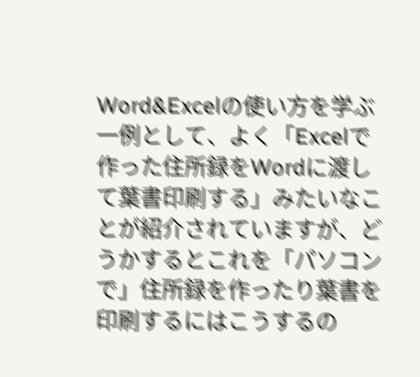Word&Excelの使い方を学ぶ一例として、よく「Excelで作った住所録をWordに渡して葉書印刷する」みたいなことが紹介されていますが、どうかするとこれを「パソコンで」住所録を作ったり葉書を印刷するにはこうするの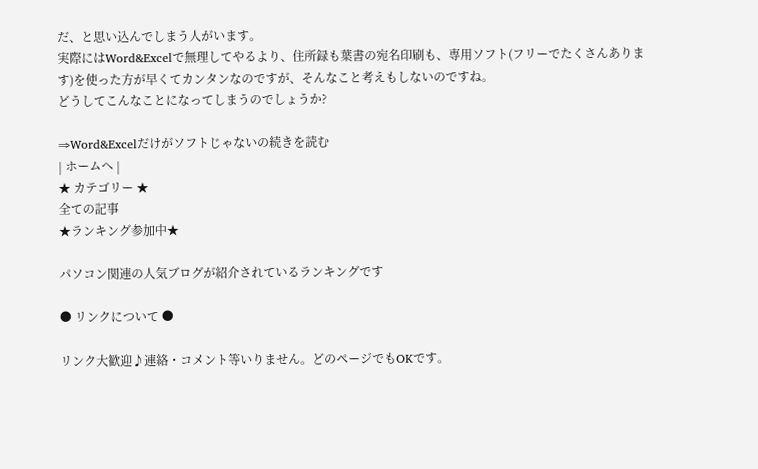だ、と思い込んでしまう人がいます。
実際にはWord&Excelで無理してやるより、住所録も葉書の宛名印刷も、専用ソフト(フリーでたくさんあります)を使った方が早くてカンタンなのですが、そんなこと考えもしないのですね。
どうしてこんなことになってしまうのでしょうか?

⇒Word&Excelだけがソフトじゃないの続きを読む
| ホームへ |
★ カテゴリー ★
全ての記事
★ランキング参加中★

パソコン関連の人気ブログが紹介されているランキングです

● リンクについて ●

リンク大歓迎♪連絡・コメント等いりません。どのページでもOKです。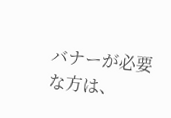バナーが必要な方は、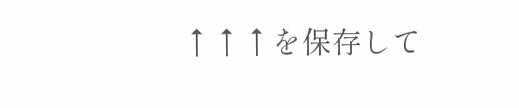↑↑↑を保存して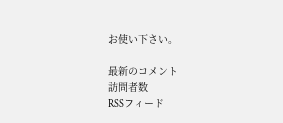お使い下さい。

最新のコメント
訪問者数
RSSフィード